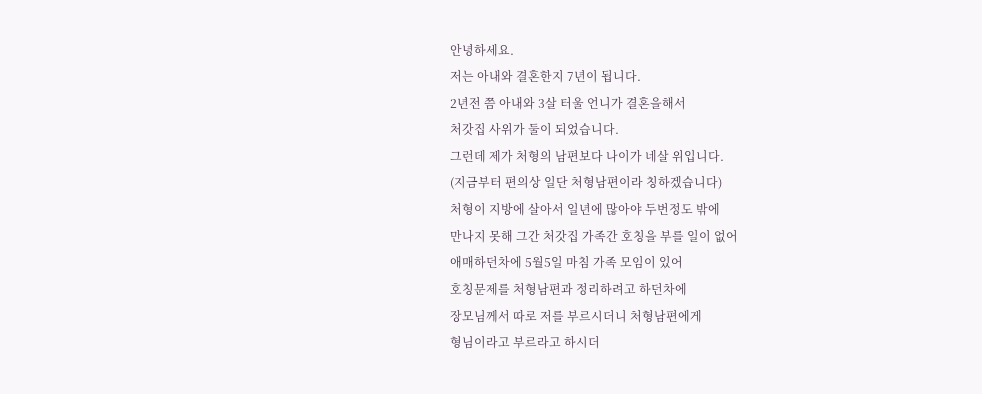안녕하세요.
저는 아내와 결혼한지 7년이 됩니다.
2년전 쯤 아내와 3살 터울 언니가 결혼을해서
처갓집 사위가 둘이 되었습니다.
그런데 제가 처형의 남편보다 나이가 네살 위입니다.
(지금부터 편의상 일단 처형남편이라 칭하겠습니다)
처형이 지방에 살아서 일년에 많아야 두번정도 밖에
만나지 못해 그간 처갓집 가족간 호칭을 부를 일이 없어
애매하던차에 5월5일 마침 가족 모임이 있어
호칭문제를 처형남편과 정리하려고 하던차에
장모님께서 따로 저를 부르시더니 처형남편에게
형님이라고 부르라고 하시더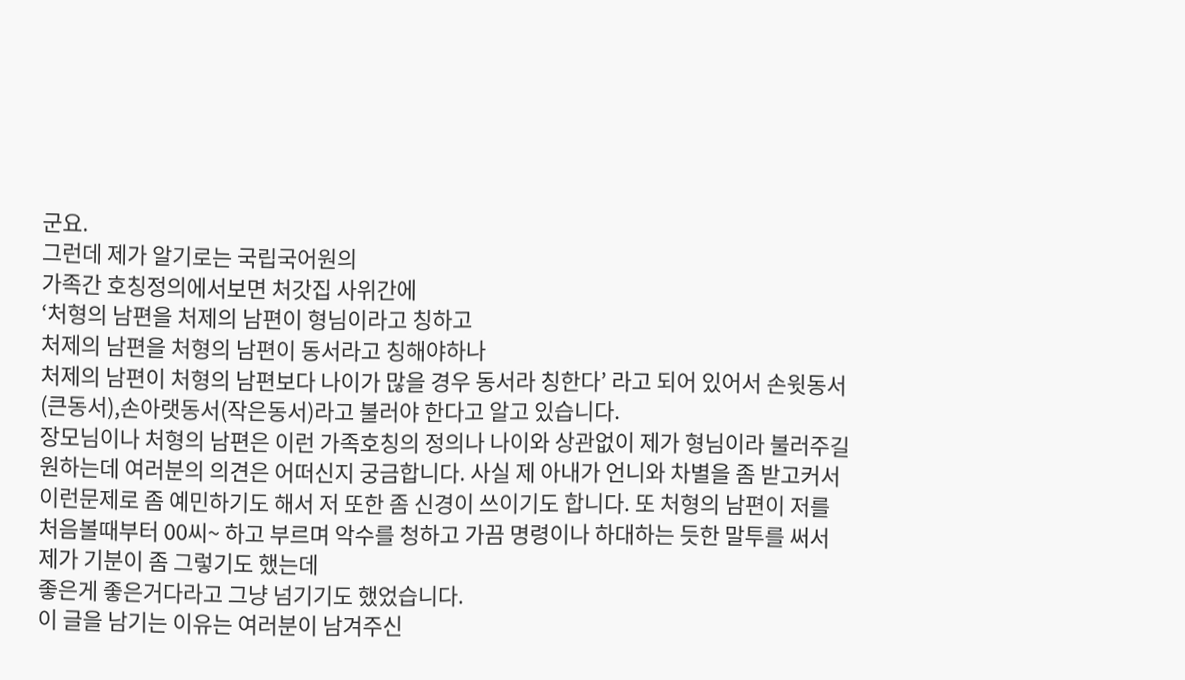군요.
그런데 제가 알기로는 국립국어원의
가족간 호칭정의에서보면 처갓집 사위간에
‘처형의 남편을 처제의 남편이 형님이라고 칭하고
처제의 남편을 처형의 남편이 동서라고 칭해야하나
처제의 남편이 처형의 남편보다 나이가 많을 경우 동서라 칭한다’ 라고 되어 있어서 손윗동서(큰동서),손아랫동서(작은동서)라고 불러야 한다고 알고 있습니다.
장모님이나 처형의 남편은 이런 가족호칭의 정의나 나이와 상관없이 제가 형님이라 불러주길 원하는데 여러분의 의견은 어떠신지 궁금합니다. 사실 제 아내가 언니와 차별을 좀 받고커서 이런문제로 좀 예민하기도 해서 저 또한 좀 신경이 쓰이기도 합니다. 또 처형의 남편이 저를 처음볼때부터 00씨~ 하고 부르며 악수를 청하고 가끔 명령이나 하대하는 듯한 말투를 써서 제가 기분이 좀 그렇기도 했는데
좋은게 좋은거다라고 그냥 넘기기도 했었습니다.
이 글을 남기는 이유는 여러분이 남겨주신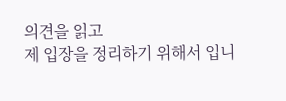의견을 읽고
제 입장을 정리하기 위해서 입니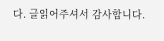다. 글읽어주셔서 감사합니다.